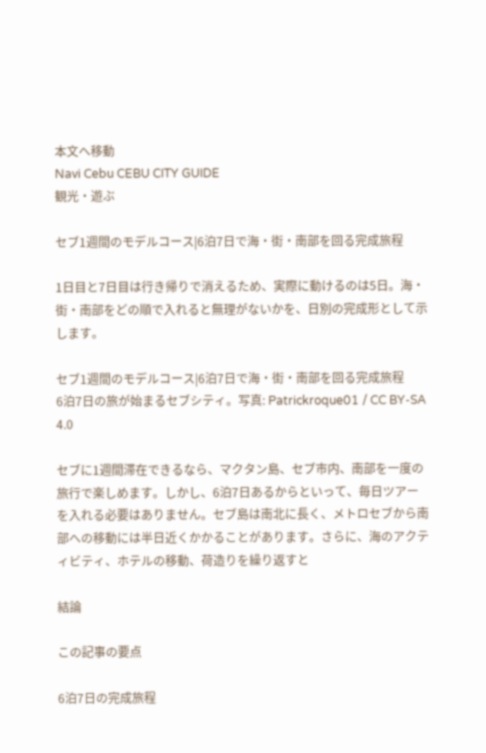本文へ移動
Navi Cebu CEBU CITY GUIDE
観光・遊ぶ

セブ1週間のモデルコース|6泊7日で海・街・南部を回る完成旅程

1日目と7日目は行き帰りで消えるため、実際に動けるのは5日。海・街・南部をどの順で入れると無理がないかを、日別の完成形として示します。

セブ1週間のモデルコース|6泊7日で海・街・南部を回る完成旅程
6泊7日の旅が始まるセブシティ。写真: Patrickroque01 / CC BY-SA 4.0

セブに1週間滞在できるなら、マクタン島、セブ市内、南部を一度の旅行で楽しめます。しかし、6泊7日あるからといって、毎日ツアーを入れる必要はありません。セブ島は南北に長く、メトロセブから南部への移動には半日近くかかることがあります。さらに、海のアクティビティ、ホテルの移動、荷造りを繰り返すと

結論

この記事の要点

6泊7日の完成旅程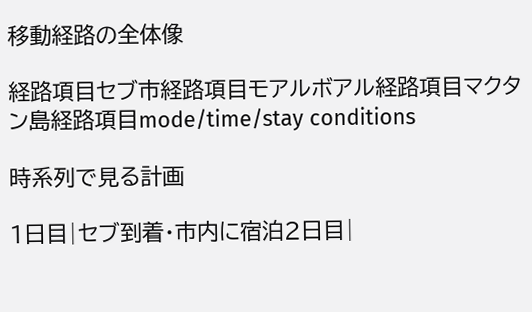移動経路の全体像

経路項目セブ市経路項目モアルボアル経路項目マクタン島経路項目mode/time/stay conditions

時系列で見る計画

1日目|セブ到着・市内に宿泊2日目|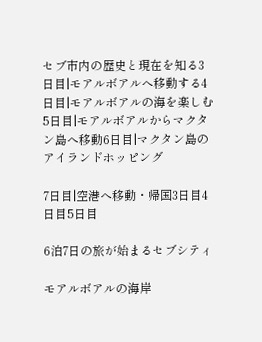セブ市内の歴史と現在を知る3日目|モアルボアルへ移動する4日目|モアルボアルの海を楽しむ5日目|モアルボアルからマクタン島へ移動6日目|マクタン島のアイランドホッピング

7日目|空港へ移動・帰国3日目4日目5日目

6泊7日の旅が始まるセブシティ

モアルボアルの海岸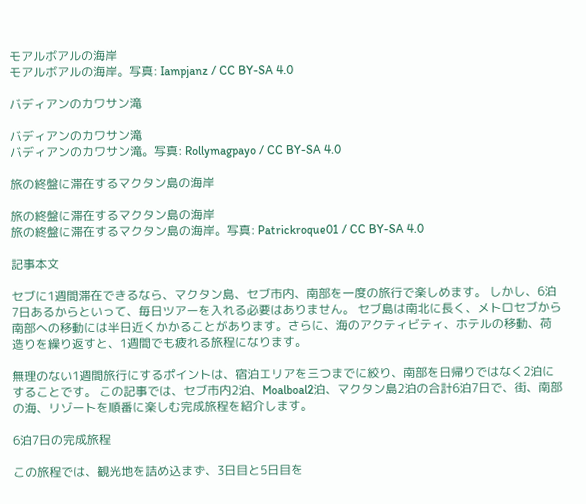モアルボアルの海岸
モアルボアルの海岸。写真: Iampjanz / CC BY-SA 4.0

バディアンのカワサン滝

バディアンのカワサン滝
バディアンのカワサン滝。写真: Rollymagpayo / CC BY-SA 4.0

旅の終盤に滞在するマクタン島の海岸

旅の終盤に滞在するマクタン島の海岸
旅の終盤に滞在するマクタン島の海岸。写真: Patrickroque01 / CC BY-SA 4.0

記事本文

セブに1週間滞在できるなら、マクタン島、セブ市内、南部を一度の旅行で楽しめます。 しかし、6泊7日あるからといって、毎日ツアーを入れる必要はありません。 セブ島は南北に長く、メトロセブから南部への移動には半日近くかかることがあります。さらに、海のアクティビティ、ホテルの移動、荷造りを繰り返すと、1週間でも疲れる旅程になります。

無理のない1週間旅行にするポイントは、宿泊エリアを三つまでに絞り、南部を日帰りではなく2泊にすることです。 この記事では、セブ市内2泊、Moalboal2泊、マクタン島2泊の合計6泊7日で、街、南部の海、リゾートを順番に楽しむ完成旅程を紹介します。

6泊7日の完成旅程

この旅程では、観光地を詰め込まず、3日目と5日目を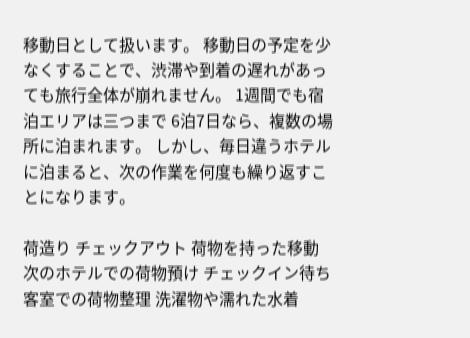移動日として扱います。 移動日の予定を少なくすることで、渋滞や到着の遅れがあっても旅行全体が崩れません。 1週間でも宿泊エリアは三つまで 6泊7日なら、複数の場所に泊まれます。 しかし、毎日違うホテルに泊まると、次の作業を何度も繰り返すことになります。

荷造り チェックアウト 荷物を持った移動 次のホテルでの荷物預け チェックイン待ち 客室での荷物整理 洗濯物や濡れた水着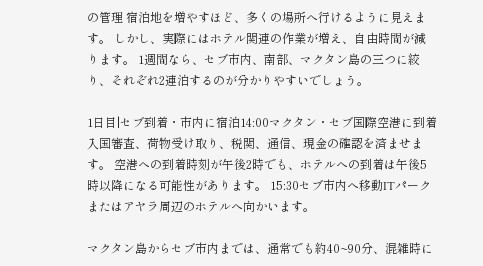の管理 宿泊地を増やすほど、多くの場所へ行けるように見えます。 しかし、実際にはホテル関連の作業が増え、自由時間が減ります。 1週間なら、セブ市内、南部、マクタン島の三つに絞り、それぞれ2連泊するのが分かりやすいでしょう。

1日目|セブ到着・市内に宿泊14:00マクタン・セブ国際空港に到着入国審査、荷物受け取り、税関、通信、現金の確認を済ませます。 空港への到着時刻が午後2時でも、ホテルへの到着は午後5時以降になる可能性があります。 15:30セブ市内へ移動ITパークまたはアヤラ周辺のホテルへ向かいます。

マクタン島からセブ市内までは、通常でも約40~90分、混雑時に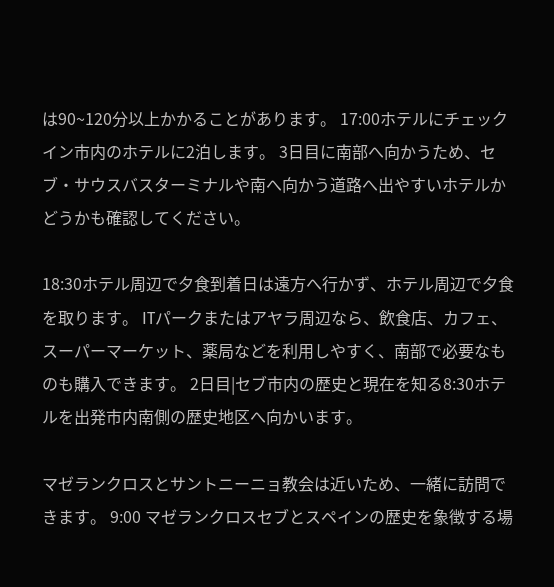は90~120分以上かかることがあります。 17:00ホテルにチェックイン市内のホテルに2泊します。 3日目に南部へ向かうため、セブ・サウスバスターミナルや南へ向かう道路へ出やすいホテルかどうかも確認してください。

18:30ホテル周辺で夕食到着日は遠方へ行かず、ホテル周辺で夕食を取ります。 ITパークまたはアヤラ周辺なら、飲食店、カフェ、スーパーマーケット、薬局などを利用しやすく、南部で必要なものも購入できます。 2日目|セブ市内の歴史と現在を知る8:30ホテルを出発市内南側の歴史地区へ向かいます。

マゼランクロスとサントニーニョ教会は近いため、一緒に訪問できます。 9:00 マゼランクロスセブとスペインの歴史を象徴する場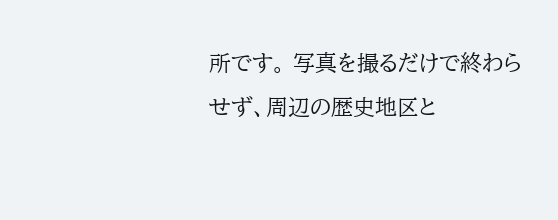所です。 写真を撮るだけで終わらせず、周辺の歴史地区と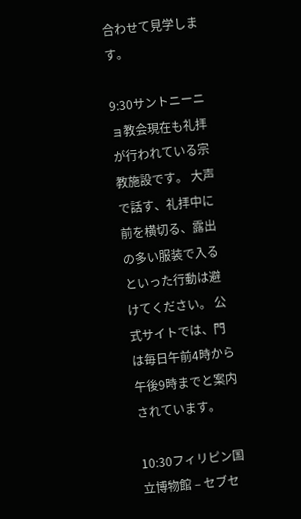合わせて見学します。

9:30サントニーニョ教会現在も礼拝が行われている宗教施設です。 大声で話す、礼拝中に前を横切る、露出の多い服装で入るといった行動は避けてください。 公式サイトでは、門は毎日午前4時から午後9時までと案内されています。

10:30フィリピン国立博物館 – セブセ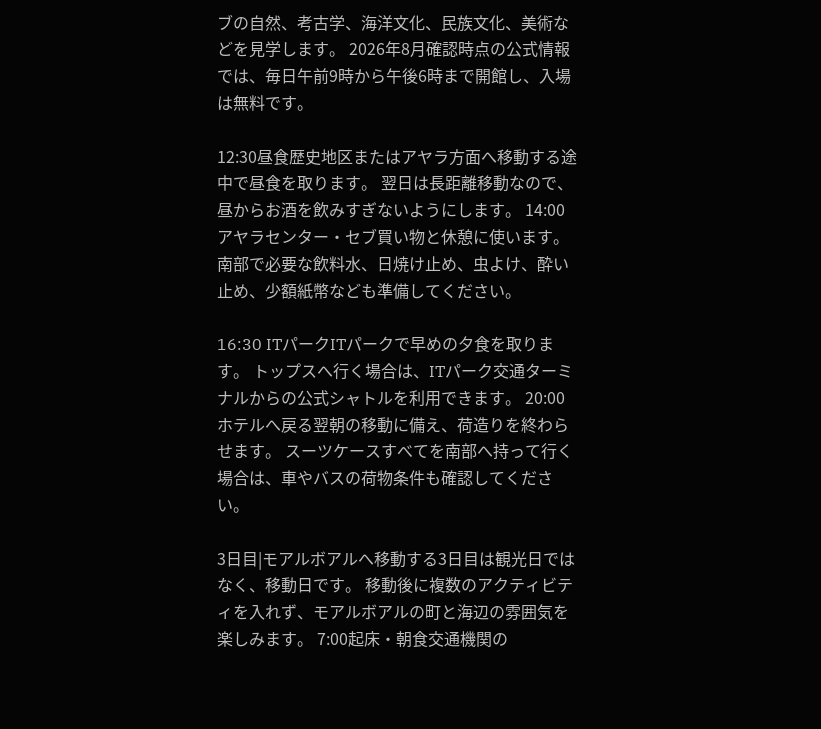ブの自然、考古学、海洋文化、民族文化、美術などを見学します。 2026年8月確認時点の公式情報では、毎日午前9時から午後6時まで開館し、入場は無料です。

12:30昼食歴史地区またはアヤラ方面へ移動する途中で昼食を取ります。 翌日は長距離移動なので、昼からお酒を飲みすぎないようにします。 14:00アヤラセンター・セブ買い物と休憩に使います。 南部で必要な飲料水、日焼け止め、虫よけ、酔い止め、少額紙幣なども準備してください。

16:30 ITパークITパークで早めの夕食を取ります。 トップスへ行く場合は、ITパーク交通ターミナルからの公式シャトルを利用できます。 20:00ホテルへ戻る翌朝の移動に備え、荷造りを終わらせます。 スーツケースすべてを南部へ持って行く場合は、車やバスの荷物条件も確認してください。

3日目|モアルボアルへ移動する3日目は観光日ではなく、移動日です。 移動後に複数のアクティビティを入れず、モアルボアルの町と海辺の雰囲気を楽しみます。 7:00起床・朝食交通機関の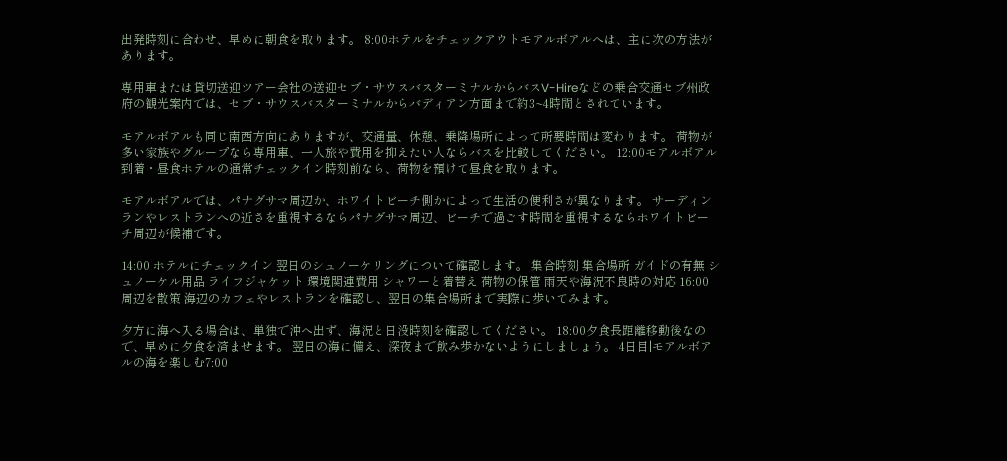出発時刻に合わせ、早めに朝食を取ります。 8:00ホテルをチェックアウトモアルボアルへは、主に次の方法があります。

専用車または貸切送迎ツアー会社の送迎セブ・サウスバスターミナルからバスV-Hireなどの乗合交通セブ州政府の観光案内では、セブ・サウスバスターミナルからバディアン方面まで約3~4時間とされています。

モアルボアルも同じ南西方向にありますが、交通量、休憩、乗降場所によって所要時間は変わります。 荷物が多い家族やグループなら専用車、一人旅や費用を抑えたい人ならバスを比較してください。 12:00モアルボアル到着・昼食ホテルの通常チェックイン時刻前なら、荷物を預けて昼食を取ります。

モアルボアルでは、パナグサマ周辺か、ホワイトビーチ側かによって生活の便利さが異なります。 サーディンランやレストランへの近さを重視するならパナグサマ周辺、ビーチで過ごす時間を重視するならホワイトビーチ周辺が候補です。

14:00 ホテルにチェックイン 翌日のシュノーケリングについて確認します。 集合時刻 集合場所 ガイドの有無 シュノーケル用品 ライフジャケット 環境関連費用 シャワーと着替え 荷物の保管 雨天や海況不良時の対応 16:00 周辺を散策 海辺のカフェやレストランを確認し、翌日の集合場所まで実際に歩いてみます。

夕方に海へ入る場合は、単独で沖へ出ず、海況と日没時刻を確認してください。 18:00夕食長距離移動後なので、早めに夕食を済ませます。 翌日の海に備え、深夜まで飲み歩かないようにしましょう。 4日目|モアルボアルの海を楽しむ7:00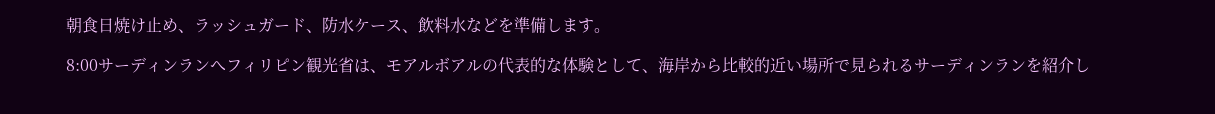朝食日焼け止め、ラッシュガード、防水ケース、飲料水などを準備します。

8:00サーディンランへフィリピン観光省は、モアルボアルの代表的な体験として、海岸から比較的近い場所で見られるサーディンランを紹介し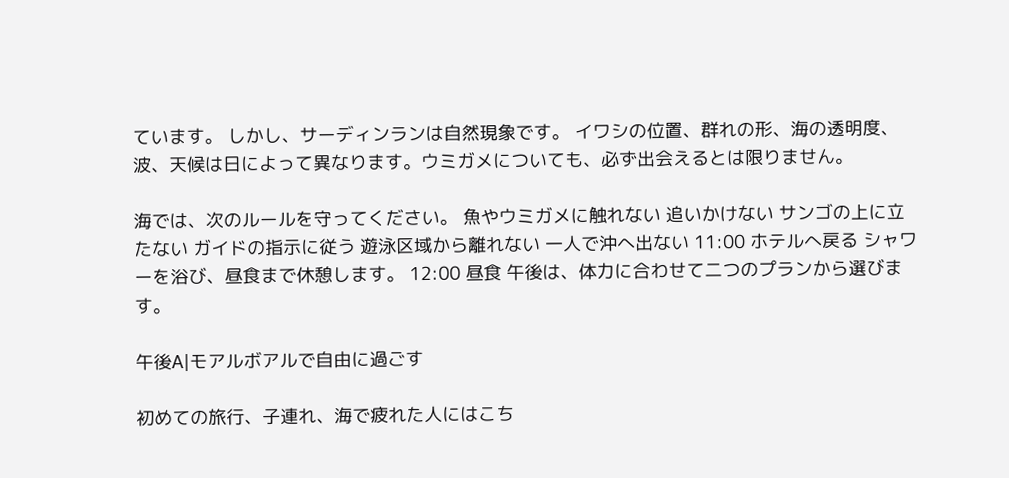ています。 しかし、サーディンランは自然現象です。 イワシの位置、群れの形、海の透明度、波、天候は日によって異なります。ウミガメについても、必ず出会えるとは限りません。

海では、次のルールを守ってください。 魚やウミガメに触れない 追いかけない サンゴの上に立たない ガイドの指示に従う 遊泳区域から離れない 一人で沖へ出ない 11:00 ホテルへ戻る シャワーを浴び、昼食まで休憩します。 12:00 昼食 午後は、体力に合わせて二つのプランから選びます。

午後A|モアルボアルで自由に過ごす

初めての旅行、子連れ、海で疲れた人にはこち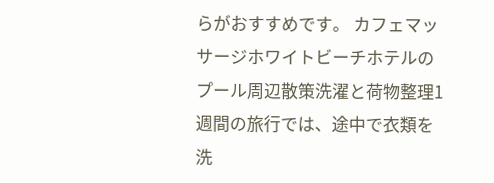らがおすすめです。 カフェマッサージホワイトビーチホテルのプール周辺散策洗濯と荷物整理1週間の旅行では、途中で衣類を洗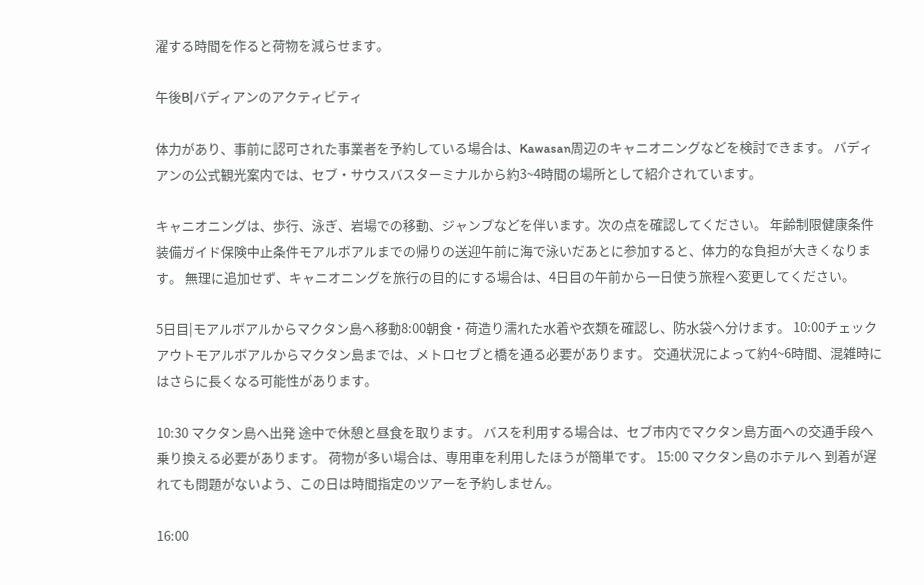濯する時間を作ると荷物を減らせます。

午後B|バディアンのアクティビティ

体力があり、事前に認可された事業者を予約している場合は、Kawasan周辺のキャニオニングなどを検討できます。 バディアンの公式観光案内では、セブ・サウスバスターミナルから約3~4時間の場所として紹介されています。

キャニオニングは、歩行、泳ぎ、岩場での移動、ジャンプなどを伴います。次の点を確認してください。 年齢制限健康条件装備ガイド保険中止条件モアルボアルまでの帰りの送迎午前に海で泳いだあとに参加すると、体力的な負担が大きくなります。 無理に追加せず、キャニオニングを旅行の目的にする場合は、4日目の午前から一日使う旅程へ変更してください。

5日目|モアルボアルからマクタン島へ移動8:00朝食・荷造り濡れた水着や衣類を確認し、防水袋へ分けます。 10:00チェックアウトモアルボアルからマクタン島までは、メトロセブと橋を通る必要があります。 交通状況によって約4~6時間、混雑時にはさらに長くなる可能性があります。

10:30 マクタン島へ出発 途中で休憩と昼食を取ります。 バスを利用する場合は、セブ市内でマクタン島方面への交通手段へ乗り換える必要があります。 荷物が多い場合は、専用車を利用したほうが簡単です。 15:00 マクタン島のホテルへ 到着が遅れても問題がないよう、この日は時間指定のツアーを予約しません。

16:00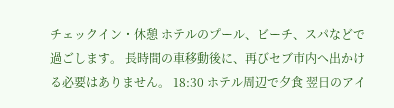チェックイン・休憩 ホテルのプール、ビーチ、スパなどで過ごします。 長時間の車移動後に、再びセブ市内へ出かける必要はありません。 18:30 ホテル周辺で夕食 翌日のアイ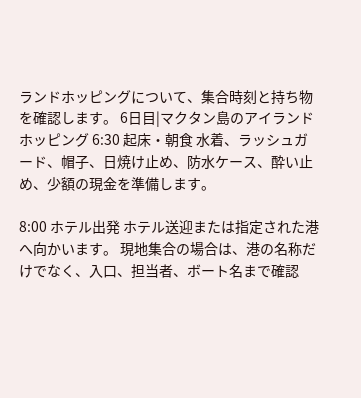ランドホッピングについて、集合時刻と持ち物を確認します。 6日目|マクタン島のアイランドホッピング 6:30 起床・朝食 水着、ラッシュガード、帽子、日焼け止め、防水ケース、酔い止め、少額の現金を準備します。

8:00 ホテル出発 ホテル送迎または指定された港へ向かいます。 現地集合の場合は、港の名称だけでなく、入口、担当者、ボート名まで確認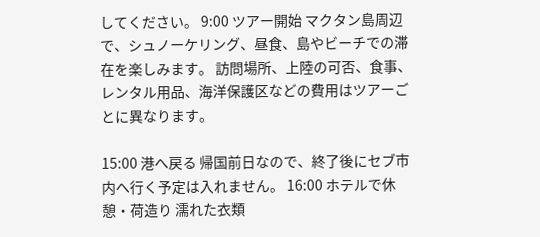してください。 9:00 ツアー開始 マクタン島周辺で、シュノーケリング、昼食、島やビーチでの滞在を楽しみます。 訪問場所、上陸の可否、食事、レンタル用品、海洋保護区などの費用はツアーごとに異なります。

15:00 港へ戻る 帰国前日なので、終了後にセブ市内へ行く予定は入れません。 16:00 ホテルで休憩・荷造り 濡れた衣類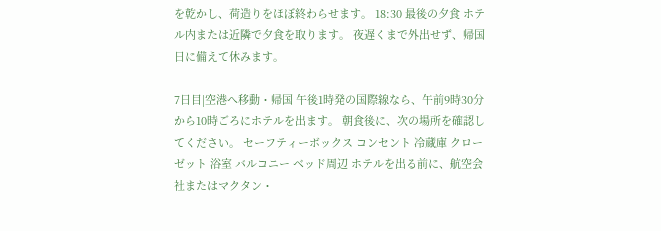を乾かし、荷造りをほぼ終わらせます。 18:30 最後の夕食 ホテル内または近隣で夕食を取ります。 夜遅くまで外出せず、帰国日に備えて休みます。

7日目|空港へ移動・帰国 午後1時発の国際線なら、午前9時30分から10時ごろにホテルを出ます。 朝食後に、次の場所を確認してください。 セーフティーボックス コンセント 冷蔵庫 クローゼット 浴室 バルコニー ベッド周辺 ホテルを出る前に、航空会社またはマクタン・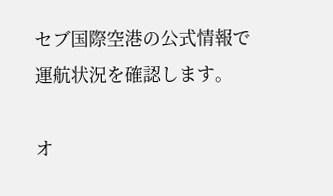セブ国際空港の公式情報で運航状況を確認します。

オ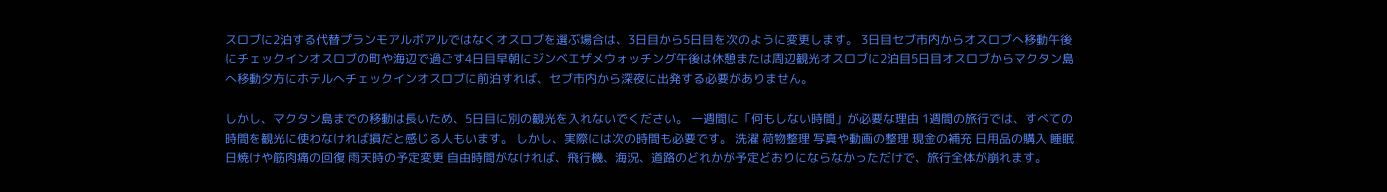スロブに2泊する代替プランモアルボアルではなくオスロブを選ぶ場合は、3日目から5日目を次のように変更します。 3日目セブ市内からオスロブへ移動午後にチェックインオスロブの町や海辺で過ごす4日目早朝にジンベエザメウォッチング午後は休憩または周辺観光オスロブに2泊目5日目オスロブからマクタン島へ移動夕方にホテルへチェックインオスロブに前泊すれば、セブ市内から深夜に出発する必要がありません。

しかし、マクタン島までの移動は長いため、5日目に別の観光を入れないでください。 一週間に「何もしない時間」が必要な理由 1週間の旅行では、すべての時間を観光に使わなければ損だと感じる人もいます。 しかし、実際には次の時間も必要です。 洗濯 荷物整理 写真や動画の整理 現金の補充 日用品の購入 睡眠 日焼けや筋肉痛の回復 雨天時の予定変更 自由時間がなければ、飛行機、海況、道路のどれかが予定どおりにならなかっただけで、旅行全体が崩れます。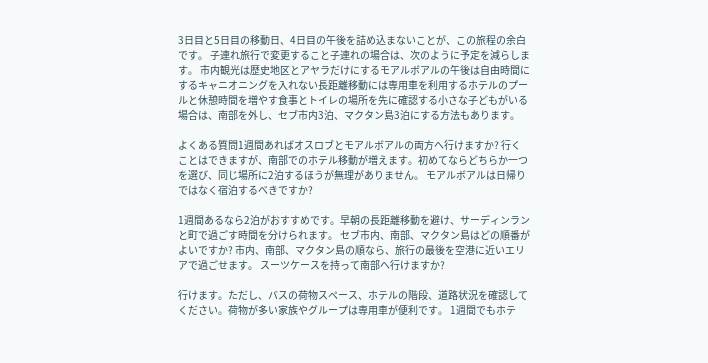3日目と5日目の移動日、4日目の午後を詰め込まないことが、この旅程の余白です。 子連れ旅行で変更すること子連れの場合は、次のように予定を減らします。 市内観光は歴史地区とアヤラだけにするモアルボアルの午後は自由時間にするキャニオニングを入れない長距離移動には専用車を利用するホテルのプールと休憩時間を増やす食事とトイレの場所を先に確認する小さな子どもがいる場合は、南部を外し、セブ市内3泊、マクタン島3泊にする方法もあります。

よくある質問1週間あればオスロブとモアルボアルの両方へ行けますか? 行くことはできますが、南部でのホテル移動が増えます。初めてならどちらか一つを選び、同じ場所に2泊するほうが無理がありません。 モアルボアルは日帰りではなく宿泊するべきですか?

1週間あるなら2泊がおすすめです。早朝の長距離移動を避け、サーディンランと町で過ごす時間を分けられます。 セブ市内、南部、マクタン島はどの順番がよいですか? 市内、南部、マクタン島の順なら、旅行の最後を空港に近いエリアで過ごせます。 スーツケースを持って南部へ行けますか?

行けます。ただし、バスの荷物スペース、ホテルの階段、道路状況を確認してください。荷物が多い家族やグループは専用車が便利です。 1週間でもホテ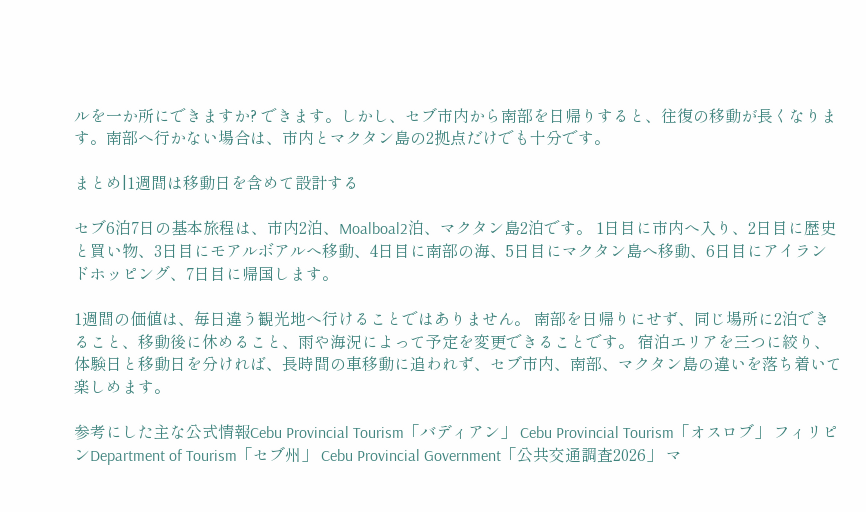ルを一か所にできますか? できます。しかし、セブ市内から南部を日帰りすると、往復の移動が長くなります。南部へ行かない場合は、市内とマクタン島の2拠点だけでも十分です。

まとめ|1週間は移動日を含めて設計する

セブ6泊7日の基本旅程は、市内2泊、Moalboal2泊、マクタン島2泊です。 1日目に市内へ入り、2日目に歴史と買い物、3日目にモアルボアルへ移動、4日目に南部の海、5日目にマクタン島へ移動、6日目にアイランドホッピング、7日目に帰国します。

1週間の価値は、毎日違う観光地へ行けることではありません。 南部を日帰りにせず、同じ場所に2泊できること、移動後に休めること、雨や海況によって予定を変更できることです。 宿泊エリアを三つに絞り、体験日と移動日を分ければ、長時間の車移動に追われず、セブ市内、南部、マクタン島の違いを落ち着いて楽しめます。

参考にした主な公式情報Cebu Provincial Tourism「バディアン」 Cebu Provincial Tourism「オスロブ」 フィリピンDepartment of Tourism「セブ州」 Cebu Provincial Government「公共交通調査2026」 マ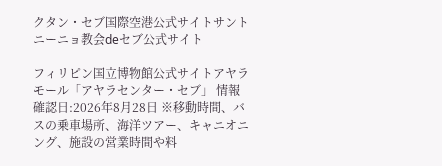クタン・セブ国際空港公式サイトサントニーニョ教会deセブ公式サイト

フィリピン国立博物館公式サイトアヤラモール「アヤラセンター・セブ」 情報確認日:2026年8月28日 ※移動時間、バスの乗車場所、海洋ツアー、キャニオニング、施設の営業時間や料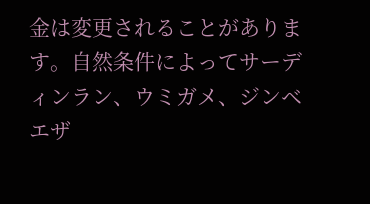金は変更されることがあります。自然条件によってサーディンラン、ウミガメ、ジンベエザ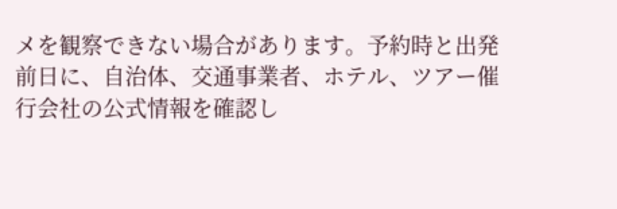メを観察できない場合があります。予約時と出発前日に、自治体、交通事業者、ホテル、ツアー催行会社の公式情報を確認し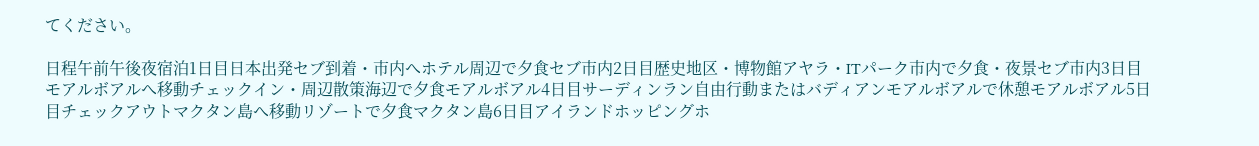てください。

日程午前午後夜宿泊1日目日本出発セブ到着・市内へホテル周辺で夕食セブ市内2日目歴史地区・博物館アヤラ・ITパーク市内で夕食・夜景セブ市内3日目モアルボアルへ移動チェックイン・周辺散策海辺で夕食モアルボアル4日目サーディンラン自由行動またはバディアンモアルボアルで休憩モアルボアル5日目チェックアウトマクタン島へ移動リゾートで夕食マクタン島6日目アイランドホッピングホ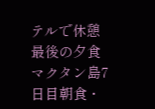テルで休憩最後の夕食マクタン島7日目朝食・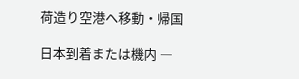荷造り空港へ移動・帰国

日本到着または機内 ―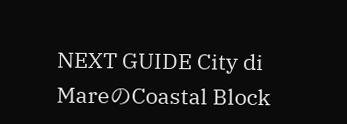NEXT GUIDE City di MareのCoastal Block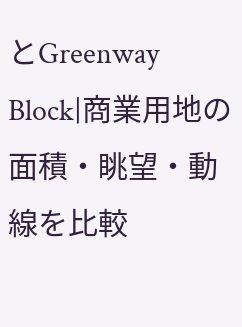とGreenway Block|商業用地の面積・眺望・動線を比較